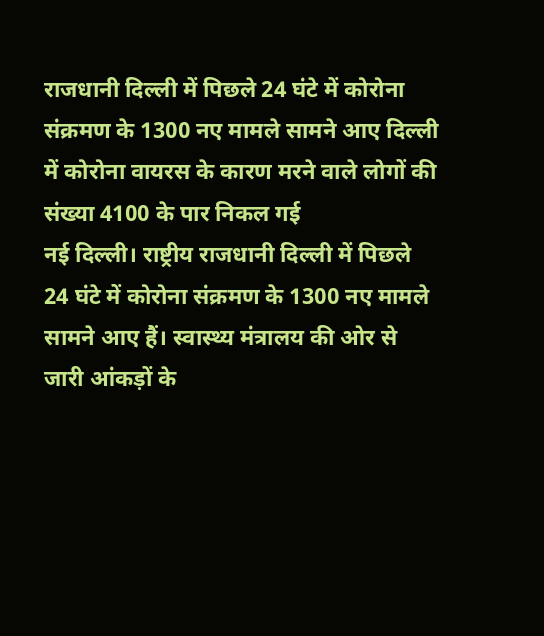राजधानी दिल्ली में पिछले 24 घंटे में कोरोना संक्रमण के 1300 नए मामले सामने आए दिल्ली में कोरोना वायरस के कारण मरने वाले लोगों की संख्या 4100 के पार निकल गई
नई दिल्ली। राष्ट्रीय राजधानी दिल्ली में पिछले 24 घंटे में कोरोना संक्रमण के 1300 नए मामले सामने आए हैं। स्वास्थ्य मंत्रालय की ओर से जारी आंकड़ों के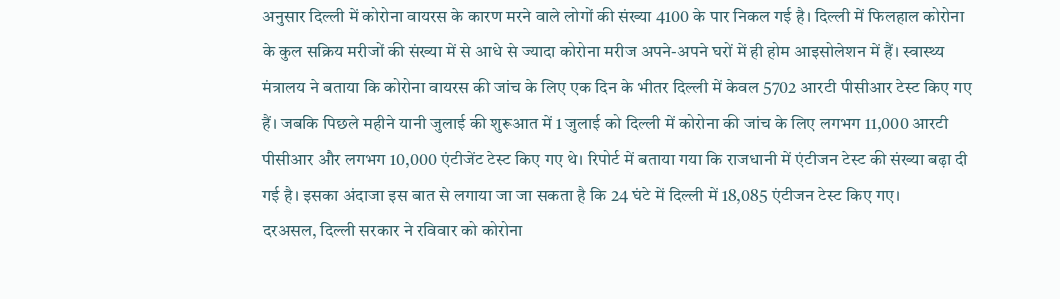अनुसार दिल्ली में कोरोना वायरस के कारण मरने वाले लोगों की संख्या 4100 के पार निकल गई है। दिल्ली में फिलहाल कोरोना के कुल सक्रिय मरीजों की संख्या में से आधे से ज्यादा कोरोना मरीज अपने-अपने घरों में ही होम आइसोलेशन में हैं। स्वास्थ्य मंत्रालय ने बताया कि कोरोना वायरस की जांच के लिए एक दिन के भीतर दिल्ली में केवल 5702 आरटी पीसीआर टेस्ट किए गए हैं। जबकि पिछले महीने यानी जुलाई की शुरूआत में 1 जुलाई को दिल्ली में कोरोना की जांच के लिए लगभग 11,000 आरटी पीसीआर और लगभग 10,000 एंटीजेंट टेस्ट किए गए थे। रिपोर्ट में बताया गया कि राजधानी में एंटीजन टेस्ट की संख्या बढ़ा दी गई है। इसका अंदाजा इस बात से लगाया जा जा सकता है कि 24 घंटे में दिल्ली में 18,085 एंटीजन टेस्ट किए गए।
दरअसल, दिल्ली सरकार ने रविवार को कोरोना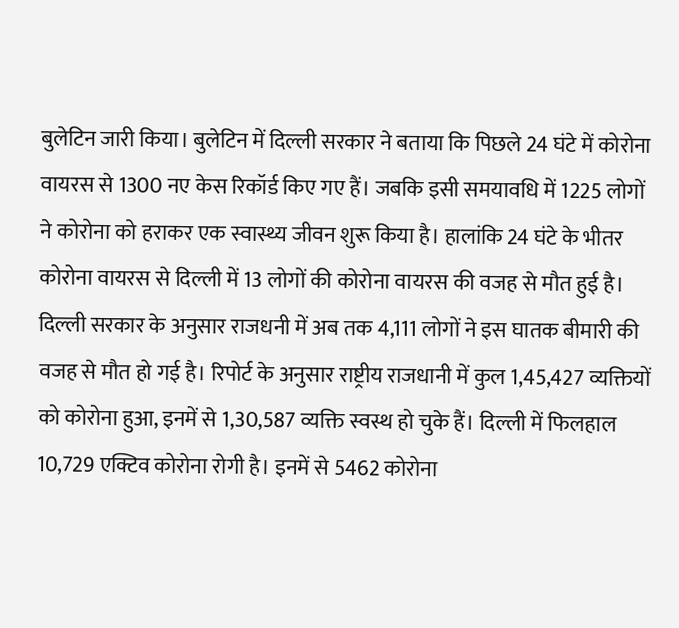बुलेटिन जारी किया। बुलेटिन में दिल्ली सरकार ने बताया कि पिछले 24 घंटे में कोरोना वायरस से 1300 नए केस रिकॉर्ड किए गए हैं। जबकि इसी समयावधि में 1225 लोगों ने कोरोना को हराकर एक स्वास्थ्य जीवन शुरू किया है। हालांकि 24 घंटे के भीतर कोरोना वायरस से दिल्ली में 13 लोगों की कोरोना वायरस की वजह से मौत हुई है। दिल्ली सरकार के अनुसार राजधनी में अब तक 4,111 लोगों ने इस घातक बीमारी की वजह से मौत हो गई है। रिपोर्ट के अनुसार राष्ट्रीय राजधानी में कुल 1,45,427 व्यक्तियों को कोरोना हुआ, इनमें से 1,30,587 व्यक्ति स्वस्थ हो चुके हैं। दिल्ली में फिलहाल 10,729 एक्टिव कोरोना रोगी है। इनमें से 5462 कोरोना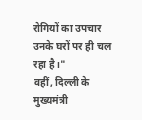रोगियों का उपचार उनके घरों पर ही चल रहा है।"
वहीं, दिल्ली के मुख्यमंत्री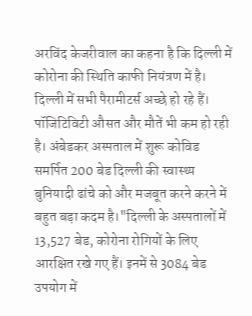अरविंद केजरीवाल का कहना है कि दिल्ली में कोरोना की स्थिति काफी नियंत्रण में है। दिल्ली में सभी पैरामीटर्स अच्छे हो रहे हैं। पॉजिटिविटी औसत और मौतें भी कम हो रही है। अंबेडकर अस्पताल में शुरू कोविड समर्पित 200 बेड दिल्ली की स्वास्थ्य बुनियादी ढांचे को और मजबूत करने करने में बहुत बड़ा कदम है।"दिल्ली के अस्पतालों में 13,527 बेड, कोरोना रोगियों के लिए आरक्षित रखे गए हैं। इनमें से 3084 बेड उपयोग में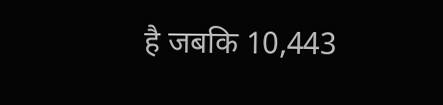है जबकि 10,443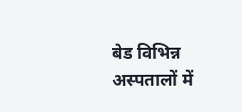बेड विभिन्न अस्पतालों में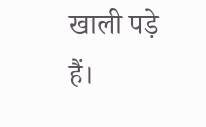खाली पड़े हैं।